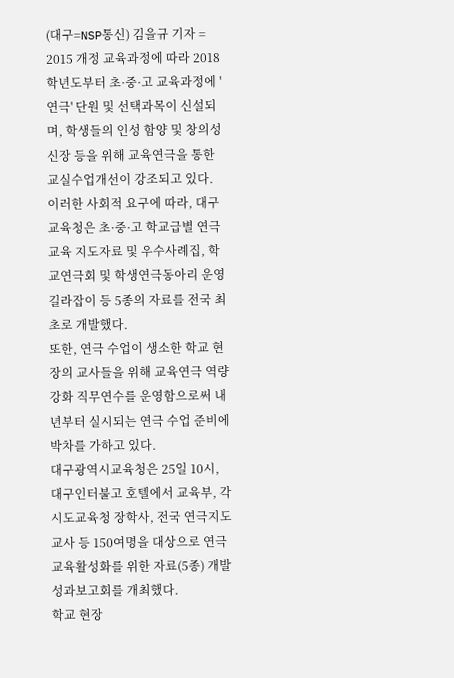(대구=NSP통신) 김을규 기자 = 2015 개정 교육과정에 따라 2018학년도부터 초·중·고 교육과정에 '연극' 단원 및 선택과목이 신설되며, 학생들의 인성 함양 및 창의성 신장 등을 위해 교육연극을 통한 교실수업개선이 강조되고 있다.
이러한 사회적 요구에 따라, 대구교육청은 초·중·고 학교급별 연극교육 지도자료 및 우수사례집, 학교연극회 및 학생연극동아리 운영 길라잡이 등 5종의 자료를 전국 최초로 개발했다.
또한, 연극 수업이 생소한 학교 현장의 교사들을 위해 교육연극 역량 강화 직무연수를 운영함으로써 내년부터 실시되는 연극 수업 준비에 박차를 가하고 있다.
대구광역시교육청은 25일 10시, 대구인터불고 호텔에서 교육부, 각 시도교육청 장학사, 전국 연극지도 교사 등 150여명을 대상으로 연극교육활성화를 위한 자료(5종) 개발 성과보고회를 개최했다.
학교 현장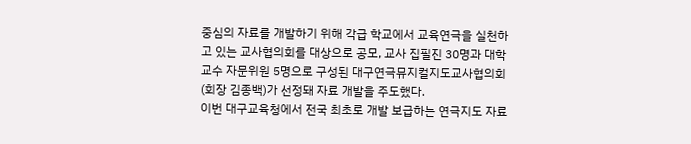중심의 자료를 개발하기 위해 각급 학교에서 교육연극을 실천하고 있는 교사협의회를 대상으로 공모, 교사 집필진 30명과 대학교수 자문위원 5명으로 구성된 대구연극뮤지컬지도교사협의회(회장 김종백)가 선정돼 자료 개발을 주도했다.
이번 대구교육청에서 전국 최초로 개발 보급하는 연극지도 자료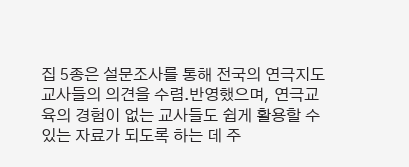집 5종은 설문조사를 통해 전국의 연극지도 교사들의 의견을 수렴․반영했으며, 연극교육의 경험이 없는 교사들도 쉽게 활용할 수 있는 자료가 되도록 하는 데 주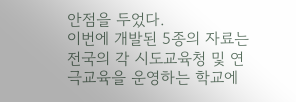안점을 두었다.
이번에 개발된 5종의 자료는 전국의 각 시도교육청 및 연극교육을 운영하는 학교에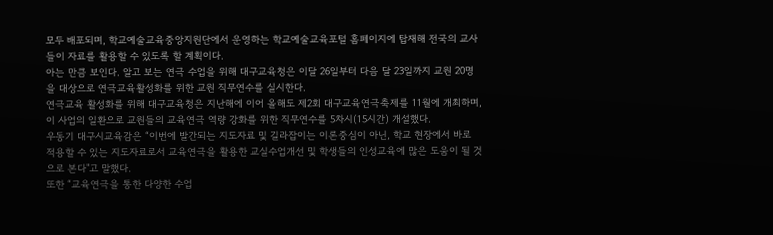모두 배포되며, 학교예술교육중앙지원단에서 운영하는 학교예술교육포털 홈페이지에 탑재해 전국의 교사들이 자료를 활용할 수 있도록 할 계획이다.
아는 만큼 보인다. 알고 보는 연극 수업을 위해 대구교육청은 이달 26일부터 다음 달 23일까지 교원 20명을 대상으로 연극교육활성화를 위한 교원 직무연수를 실시한다.
연극교육 활성화를 위해 대구교육청은 지난해에 이어 올해도 제2회 대구교육연극축제를 11월에 개최하며, 이 사업의 일환으로 교원들의 교육연극 역량 강화를 위한 직무연수를 5차시(15시간) 개설했다.
우동기 대구시교육감은 “이번에 발간되는 지도자료 및 길라잡이는 이론중심이 아닌, 학교 현장에서 바로 적용할 수 있는 지도자료로서 교육연극을 활용한 교실수업개선 및 학생들의 인성교육에 많은 도움이 될 것으로 본다"고 말했다.
또한 “교육연극을 통한 다양한 수업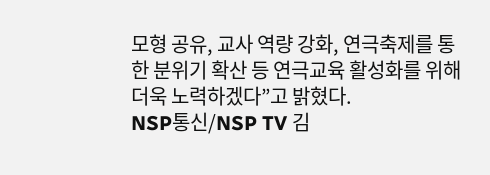모형 공유, 교사 역량 강화, 연극축제를 통한 분위기 확산 등 연극교육 활성화를 위해 더욱 노력하겠다”고 밝혔다.
NSP통신/NSP TV 김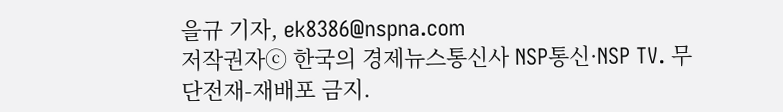을규 기자, ek8386@nspna.com
저작권자ⓒ 한국의 경제뉴스통신사 NSP통신·NSP TV. 무단전재-재배포 금지.